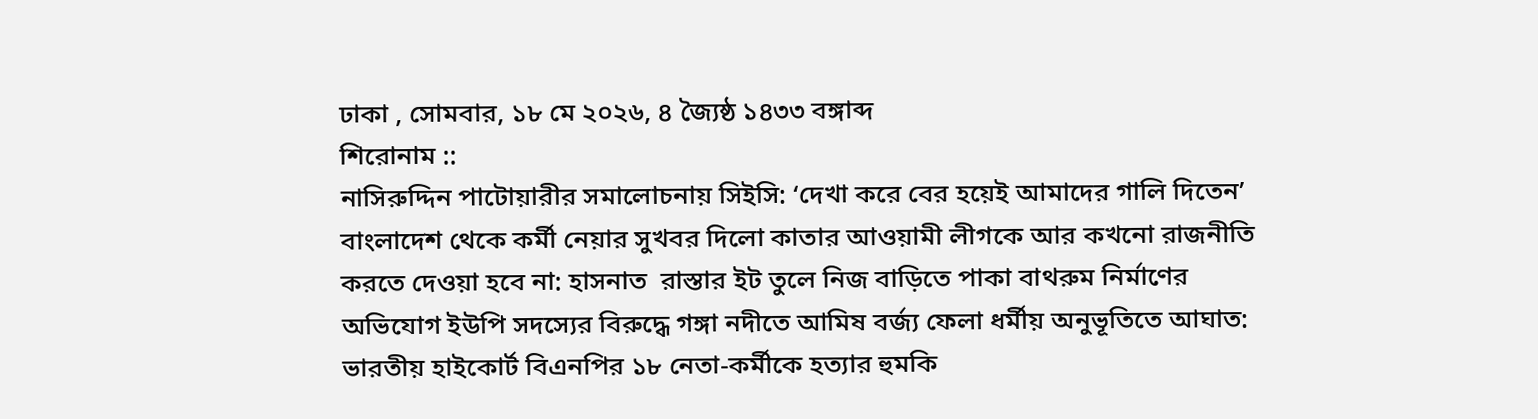ঢাকা , সোমবার, ১৮ মে ২০২৬, ৪ জ্যৈষ্ঠ ১৪৩৩ বঙ্গাব্দ
শিরোনাম ::
নাসিরুদ্দিন পাটোয়ারীর সমালোচনায় সিইসি: ‘দেখা করে বের হয়েই আমাদের গালি দিতেন’ বাংলাদেশ থেকে কর্মী নেয়ার সুখবর দিলো কাতার আওয়ামী লীগকে আর কখনো রাজনীতি করতে দেওয়া হবে না: হাসনাত  রাস্তার ইট তুলে নিজ বাড়িতে পাকা বাথরুম নির্মাণের অভিযোগ ইউপি সদস্যের বিরুদ্ধে গঙ্গা নদীতে আমিষ বর্জ্য ফেলা ধর্মীয় অনুভূতিতে আঘাত: ভারতীয় হাইকোর্ট বিএনপির ১৮ নেতা-কর্মীকে হত্যার হুমকি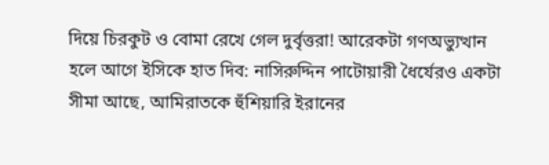দিয়ে চিরকুট ও বোমা রেখে গেল দুর্বৃত্তরা! আরেকটা গণঅভ্যুত্থান হলে আগে ইসিকে হাত দিব: নাসিরুদ্দিন পাটোয়ারী ধৈর্যেরও একটা সীমা আছে, আমিরাতকে হুঁশিয়ারি ইরানের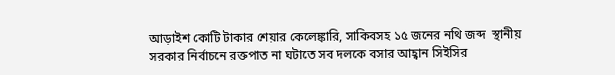আড়াইশ কোটি টাকার শেয়ার কেলেঙ্কারি, সাকিবসহ ১৫ জনের নথি জব্দ  স্থানীয় সরকার নির্বাচনে রক্তপাত না ঘটাতে সব দলকে বসার আহ্বান সিইসির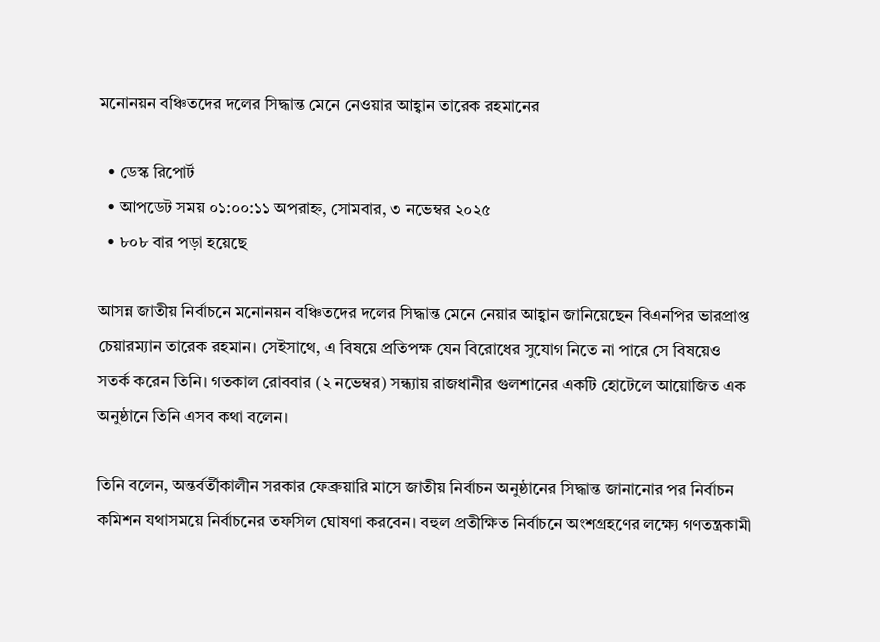মনোনয়ন বঞ্চিতদের দলের সিদ্ধান্ত মেনে নেওয়ার আহ্বান তারেক রহমানের

  • ডেস্ক রিপোর্ট
  • আপডেট সময় ০১:০০:১১ অপরাহ্ন, সোমবার, ৩ নভেম্বর ২০২৫
  • ৮০৮ বার পড়া হয়েছে

আসন্ন জাতীয় নির্বাচনে মনোনয়ন বঞ্চিতদের দলের সিদ্ধান্ত মেনে নেয়ার আহ্বান জানিয়েছেন বিএনপির ভারপ্রাপ্ত চেয়ারম্যান তারেক রহমান। সেইসাথে, এ বিষয়ে প্রতিপক্ষ যেন বিরোধের সুযোগ নিতে না পারে সে বিষয়েও সতর্ক করেন তিনি। গতকাল রোববার (২ নভেম্বর) সন্ধ্যায় রাজধানীর গুলশানের একটি হোটেলে আয়োজিত এক অনুষ্ঠানে তিনি এসব কথা বলেন।

তিনি বলেন, অন্তর্বর্তীকালীন সরকার ফেব্রুয়ারি মাসে জাতীয় নির্বাচন অনুষ্ঠানের সিদ্ধান্ত জানানোর পর নির্বাচন কমিশন যথাসময়ে নির্বাচনের তফসিল ঘোষণা করবেন। বহুল প্রতীক্ষিত নির্বাচনে অংশগ্রহণের লক্ষ্যে গণতন্ত্রকামী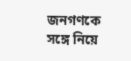জনগণকে সঙ্গে নিয়ে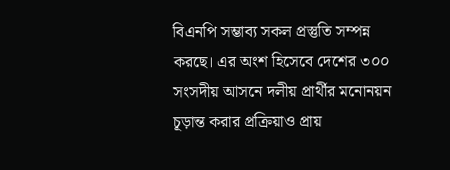বিএনপি সম্ভাব্য সকল প্রস্তুতি সম্পন্ন করছে। এর অংশ হিসেবে দেশের ৩০০ সংসদীয় আসনে দলীয় প্রার্থীর মনোনয়ন চূড়ান্ত করার প্রক্রিয়াও প্রায়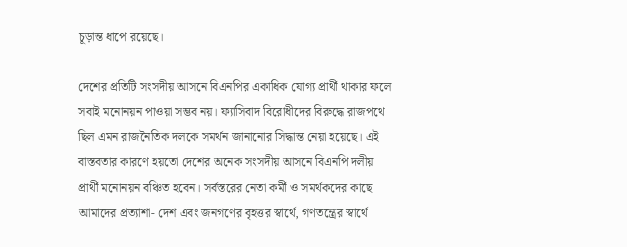চূড়ান্ত ধাপে রয়েছে।

দেশের প্রতিটি সংসদীয় আসনে বিএনপির একাধিক যোগ্য প্রার্থী থাকার ফলে সবাই মনোনয়ন পাওয়া সম্ভব নয়। ফ্যাসিবাদ বিরোধীদের বিরুদ্ধে রাজপথে ছিল এমন রাজনৈতিক দলকে সমর্থন জানানোর সিদ্ধান্ত নেয়া হয়েছে। এই বাস্তবতার কারণে হয়তো দেশের অনেক সংসদীয় আসনে বিএনপি দলীয় প্রার্থী মনোনয়ন বঞ্চিত হবেন। সর্বস্তরের নেতা কর্মী ও সমর্থকদের কাছে আমাদের প্রত্যাশা- দেশ এবং জনগণের বৃহত্তর স্বার্থে, গণতন্ত্রের স্বার্থে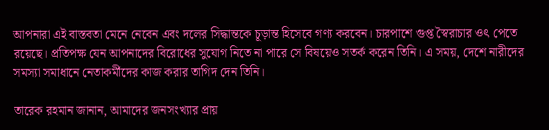আপনারা এই বাস্তবতা মেনে নেবেন এবং দলের সিদ্ধান্তকে চূড়ান্ত হিসেবে গণ্য করবেন। চারপাশে গুপ্ত স্বৈরাচার ওৎ পেতে রয়েছে। প্রতিপক্ষ যেন আপনাদের বিরোধের সুযোগ নিতে না পারে সে বিষয়েও সতর্ক করেন তিনি। এ সময়, দেশে নারীদের সমস্যা সমাধানে নেতাকর্মীদের কাজ করার তাগিদ দেন তিনি।

তারেক রহমান জানান, আমাদের জনসংখ্যার প্রায়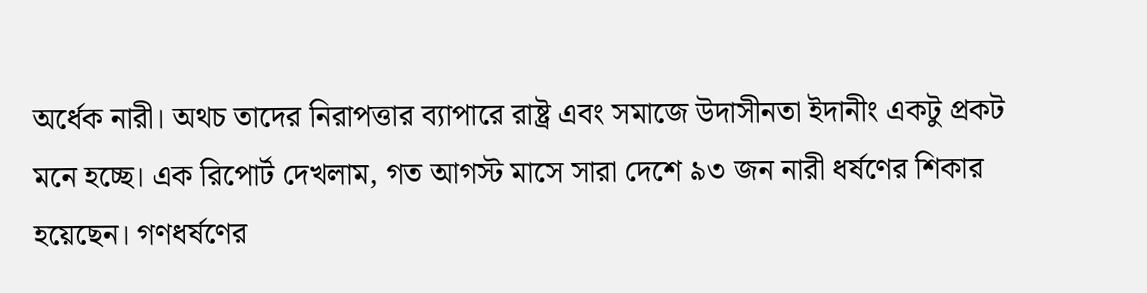অর্ধেক নারী। অথচ তাদের নিরাপত্তার ব্যাপারে রাষ্ট্র এবং সমাজে উদাসীনতা ইদানীং একটু প্রকট মনে হচ্ছে। এক রিপোর্ট দেখলাম, গত আগস্ট মাসে সারা দেশে ৯৩ জন নারী ধর্ষণের শিকার হয়েছেন। গণধর্ষণের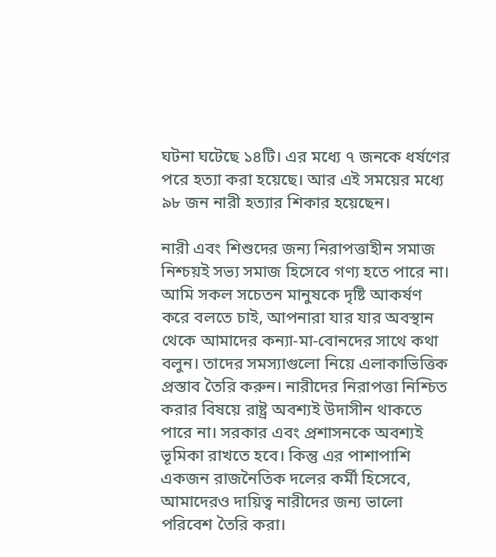ঘটনা ঘটেছে ১৪টি। এর মধ্যে ৭ জনকে ধর্ষণের পরে হত্যা করা হয়েছে। আর এই সময়ের মধ্যে ৯৮ জন নারী হত্যার শিকার হয়েছেন।

নারী এবং শিশুদের জন্য নিরাপত্তাহীন সমাজ নিশ্চয়ই সভ্য সমাজ হিসেবে গণ্য হতে পারে না। আমি সকল সচেতন মানুষকে দৃষ্টি আকর্ষণ করে বলতে চাই, আপনারা যার যার অবস্থান থেকে আমাদের কন্যা-মা-বোনদের সাথে কথা বলুন। তাদের সমস্যাগুলো নিয়ে এলাকাভিত্তিক প্রস্তাব তৈরি করুন। নারীদের নিরাপত্তা নিশ্চিত করার বিষয়ে রাষ্ট্র অবশ্যই উদাসীন থাকতে পারে না। সরকার এবং প্রশাসনকে অবশ্যই ভূমিকা রাখতে হবে। কিন্তু এর পাশাপাশি একজন রাজনৈতিক দলের কর্মী হিসেবে, আমাদেরও দায়িত্ব নারীদের জন্য ভালো পরিবেশ তৈরি করা।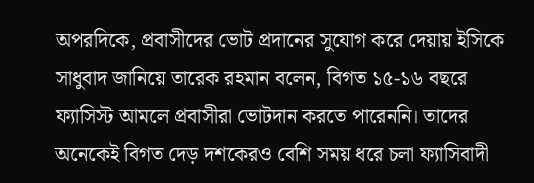অপরদিকে, প্রবাসীদের ভোট প্রদানের সুযোগ করে দেয়ায় ইসিকে সাধুবাদ জানিয়ে তারেক রহমান বলেন, বিগত ১৫-১৬ বছরে ফ্যাসিস্ট আমলে প্রবাসীরা ভোটদান করতে পারেননি। তাদের অনেকেই বিগত দেড় দশকেরও বেশি সময় ধরে চলা ফ্যাসিবাদী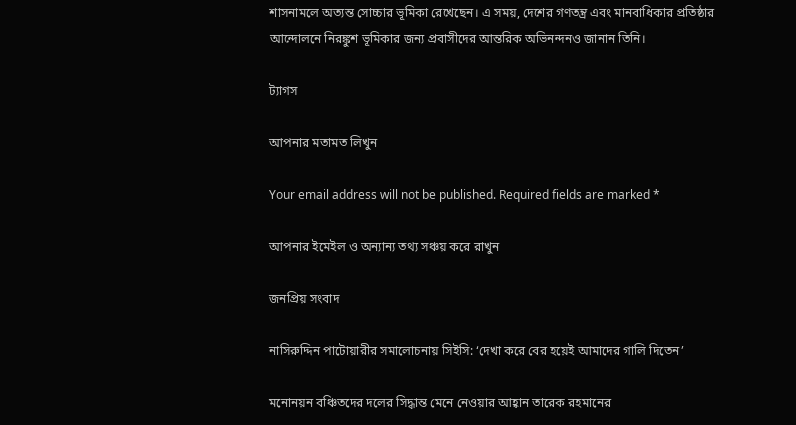শাসনামলে অত্যন্ত সোচ্চার ভূমিকা রেখেছেন। এ সময়, দেশের গণতন্ত্র এবং মানবাধিকার প্রতিষ্ঠার আন্দোলনে নিরঙ্কুশ ভূমিকার জন্য প্রবাসীদের আন্তরিক অভিনন্দনও জানান তিনি।

ট্যাগস

আপনার মতামত লিখুন

Your email address will not be published. Required fields are marked *

আপনার ইমেইল ও অন্যান্য তথ্য সঞ্চয় করে রাখুন

জনপ্রিয় সংবাদ

নাসিরুদ্দিন পাটোয়ারীর সমালোচনায় সিইসি: ‘দেখা করে বের হয়েই আমাদের গালি দিতেন’

মনোনয়ন বঞ্চিতদের দলের সিদ্ধান্ত মেনে নেওয়ার আহ্বান তারেক রহমানের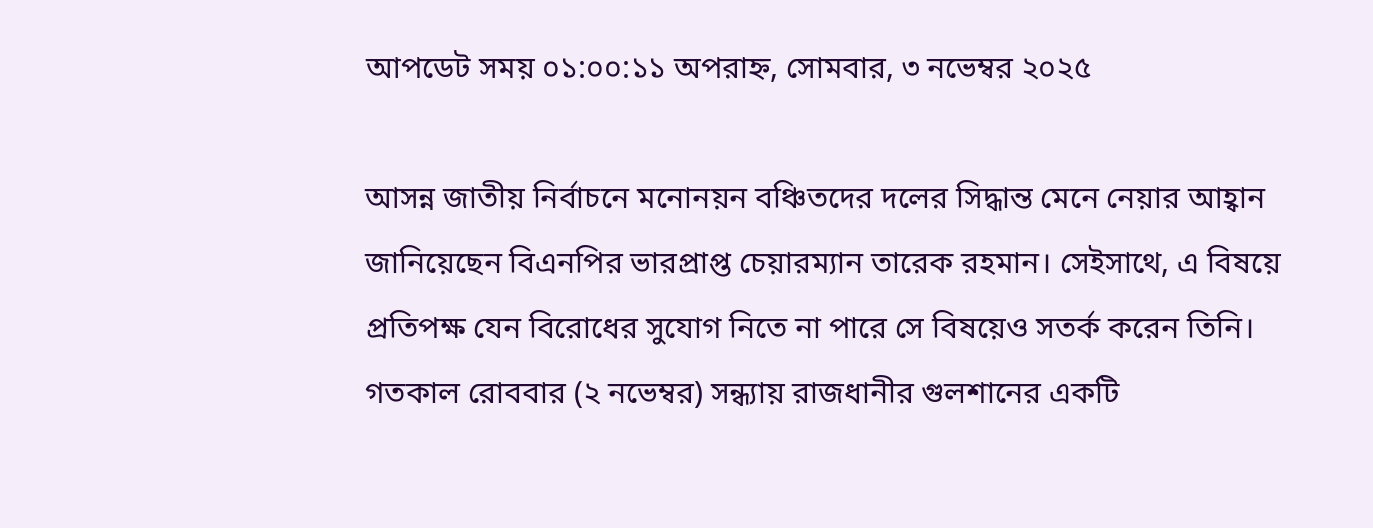আপডেট সময় ০১:০০:১১ অপরাহ্ন, সোমবার, ৩ নভেম্বর ২০২৫

আসন্ন জাতীয় নির্বাচনে মনোনয়ন বঞ্চিতদের দলের সিদ্ধান্ত মেনে নেয়ার আহ্বান জানিয়েছেন বিএনপির ভারপ্রাপ্ত চেয়ারম্যান তারেক রহমান। সেইসাথে, এ বিষয়ে প্রতিপক্ষ যেন বিরোধের সুযোগ নিতে না পারে সে বিষয়েও সতর্ক করেন তিনি। গতকাল রোববার (২ নভেম্বর) সন্ধ্যায় রাজধানীর গুলশানের একটি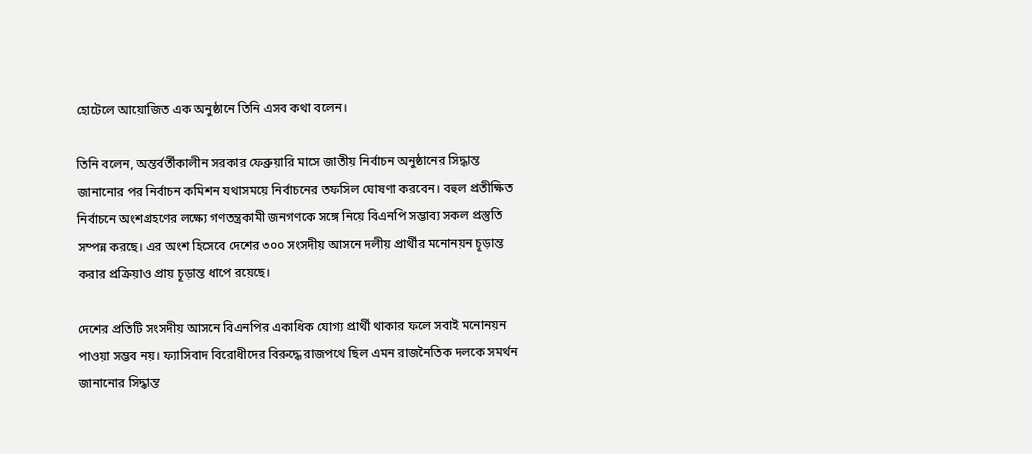হোটেলে আয়োজিত এক অনুষ্ঠানে তিনি এসব কথা বলেন।

তিনি বলেন, অন্তর্বর্তীকালীন সরকার ফেব্রুয়ারি মাসে জাতীয় নির্বাচন অনুষ্ঠানের সিদ্ধান্ত জানানোর পর নির্বাচন কমিশন যথাসময়ে নির্বাচনের তফসিল ঘোষণা করবেন। বহুল প্রতীক্ষিত নির্বাচনে অংশগ্রহণের লক্ষ্যে গণতন্ত্রকামী জনগণকে সঙ্গে নিয়ে বিএনপি সম্ভাব্য সকল প্রস্তুতি সম্পন্ন করছে। এর অংশ হিসেবে দেশের ৩০০ সংসদীয় আসনে দলীয় প্রার্থীর মনোনয়ন চূড়ান্ত করার প্রক্রিয়াও প্রায় চূড়ান্ত ধাপে রয়েছে।

দেশের প্রতিটি সংসদীয় আসনে বিএনপির একাধিক যোগ্য প্রার্থী থাকার ফলে সবাই মনোনয়ন পাওয়া সম্ভব নয়। ফ্যাসিবাদ বিরোধীদের বিরুদ্ধে রাজপথে ছিল এমন রাজনৈতিক দলকে সমর্থন জানানোর সিদ্ধান্ত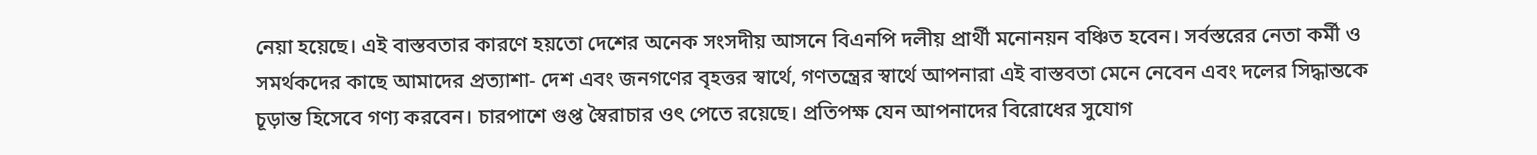নেয়া হয়েছে। এই বাস্তবতার কারণে হয়তো দেশের অনেক সংসদীয় আসনে বিএনপি দলীয় প্রার্থী মনোনয়ন বঞ্চিত হবেন। সর্বস্তরের নেতা কর্মী ও সমর্থকদের কাছে আমাদের প্রত্যাশা- দেশ এবং জনগণের বৃহত্তর স্বার্থে, গণতন্ত্রের স্বার্থে আপনারা এই বাস্তবতা মেনে নেবেন এবং দলের সিদ্ধান্তকে চূড়ান্ত হিসেবে গণ্য করবেন। চারপাশে গুপ্ত স্বৈরাচার ওৎ পেতে রয়েছে। প্রতিপক্ষ যেন আপনাদের বিরোধের সুযোগ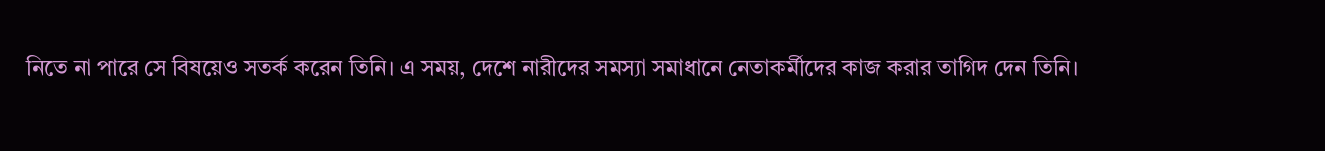নিতে না পারে সে বিষয়েও সতর্ক করেন তিনি। এ সময়, দেশে নারীদের সমস্যা সমাধানে নেতাকর্মীদের কাজ করার তাগিদ দেন তিনি।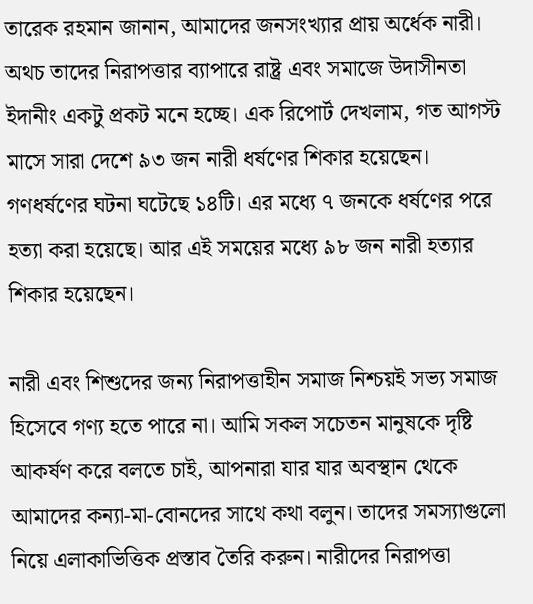তারেক রহমান জানান, আমাদের জনসংখ্যার প্রায় অর্ধেক নারী। অথচ তাদের নিরাপত্তার ব্যাপারে রাষ্ট্র এবং সমাজে উদাসীনতা ইদানীং একটু প্রকট মনে হচ্ছে। এক রিপোর্ট দেখলাম, গত আগস্ট মাসে সারা দেশে ৯৩ জন নারী ধর্ষণের শিকার হয়েছেন। গণধর্ষণের ঘটনা ঘটেছে ১৪টি। এর মধ্যে ৭ জনকে ধর্ষণের পরে হত্যা করা হয়েছে। আর এই সময়ের মধ্যে ৯৮ জন নারী হত্যার শিকার হয়েছেন।

নারী এবং শিশুদের জন্য নিরাপত্তাহীন সমাজ নিশ্চয়ই সভ্য সমাজ হিসেবে গণ্য হতে পারে না। আমি সকল সচেতন মানুষকে দৃষ্টি আকর্ষণ করে বলতে চাই, আপনারা যার যার অবস্থান থেকে আমাদের কন্যা-মা-বোনদের সাথে কথা বলুন। তাদের সমস্যাগুলো নিয়ে এলাকাভিত্তিক প্রস্তাব তৈরি করুন। নারীদের নিরাপত্তা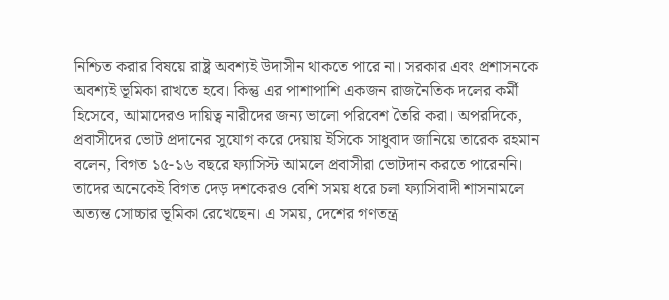নিশ্চিত করার বিষয়ে রাষ্ট্র অবশ্যই উদাসীন থাকতে পারে না। সরকার এবং প্রশাসনকে অবশ্যই ভূমিকা রাখতে হবে। কিন্তু এর পাশাপাশি একজন রাজনৈতিক দলের কর্মী হিসেবে, আমাদেরও দায়িত্ব নারীদের জন্য ভালো পরিবেশ তৈরি করা। অপরদিকে, প্রবাসীদের ভোট প্রদানের সুযোগ করে দেয়ায় ইসিকে সাধুবাদ জানিয়ে তারেক রহমান বলেন, বিগত ১৫-১৬ বছরে ফ্যাসিস্ট আমলে প্রবাসীরা ভোটদান করতে পারেননি। তাদের অনেকেই বিগত দেড় দশকেরও বেশি সময় ধরে চলা ফ্যাসিবাদী শাসনামলে অত্যন্ত সোচ্চার ভূমিকা রেখেছেন। এ সময়, দেশের গণতন্ত্র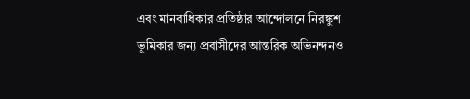এবং মানবাধিকার প্রতিষ্ঠার আন্দোলনে নিরঙ্কুশ ভূমিকার জন্য প্রবাসীদের আন্তরিক অভিনন্দনও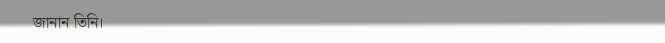জানান তিনি।